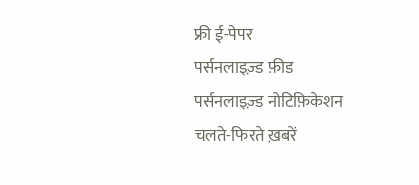फ्री ई-पेपर
पर्सनलाइज़्ड फ़ीड
पर्सनलाइज़्ड नोटिफ़िकेशन
चलते-फिरते ख़बरें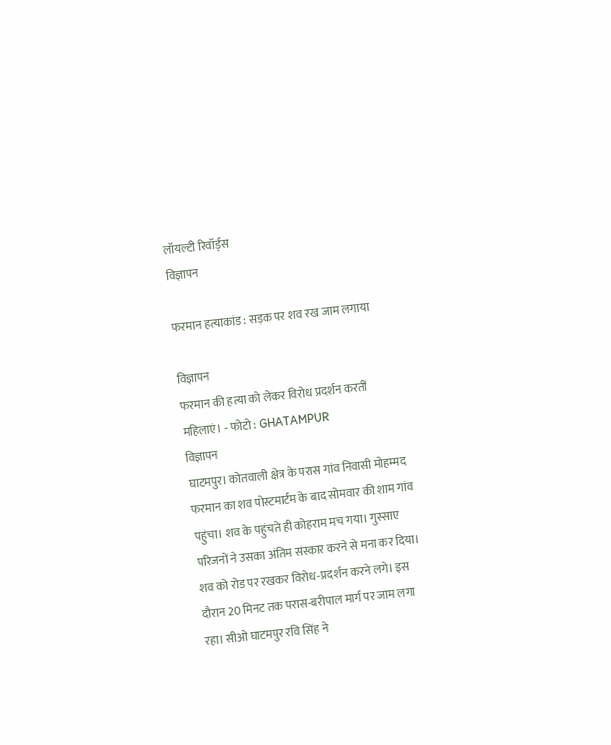लॉयल्टी रिवॉर्ड्स
विज्ञापन

फरमान हत्याकांड : सड़क पर शव रख जाम लगाया

विज्ञापन
फरमान की हत्या को लेकर विरोध प्रदर्शन करतीं महिलाएं। - फोटो : GHATAMPUR
विज्ञापन
घाटमपुर। कोतवाली क्षेत्र के परास गांव निवासी मोहम्मद फरमान का शव पोस्टमार्टम के बाद सोमवार की शाम गांव पहुंचा। शव के पहुंचते ही कोहराम मच गया। गुस्साए परिजनों ने उसका अंतिम संस्कार करने से मना कर दिया। शव को रोड पर रखकर विरोध-प्रदर्शन करने लगे। इस दौरान 20 मिनट तक परास-बरीपाल मार्ग पर जाम लगा रहा। सीओ घाटमपुर रवि सिंह ने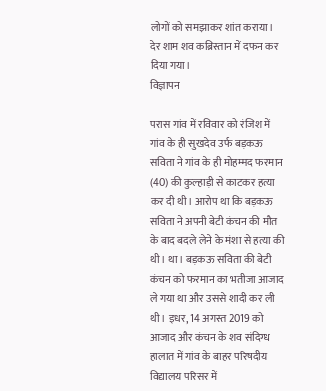लोगों को समझाकर शांत कराया। देर शाम शव कब्रिस्तान में दफन कर दिया गया।
विज्ञापन

परास गांव में रविवार को रंजिश में गांव के ही सुखदेव उर्फ बड़कऊ सविता ने गांव के ही मोहम्मद फरमान (40) की कुल्हाड़ी से काटकर हत्या कर दी थी। आरोप था कि बड़कऊ सविता ने अपनी बेटी कंचन की मौत के बाद बदले लेने के मंशा से हत्या की थी। था। बड़कऊ सविता की बेटी कंचन को फरमान का भतीजा आजाद ले गया था और उससे शादी कर ली थी। इधर, 14 अगस्त 2019 को आजाद और कंचन के शव संदिग्ध हालात में गांव के बाहर परिषदीय विद्यालय परिसर में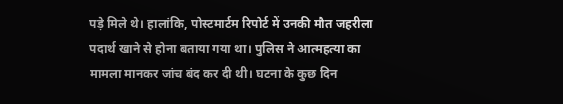पड़े मिले थे। हालांकि, पोस्टमार्टम रिपोर्ट में उनकी मौत जहरीला पदार्थ खाने से होना बताया गया था। पुलिस ने आत्महत्या का मामला मानकर जांच बंद कर दी थी। घटना के कुछ दिन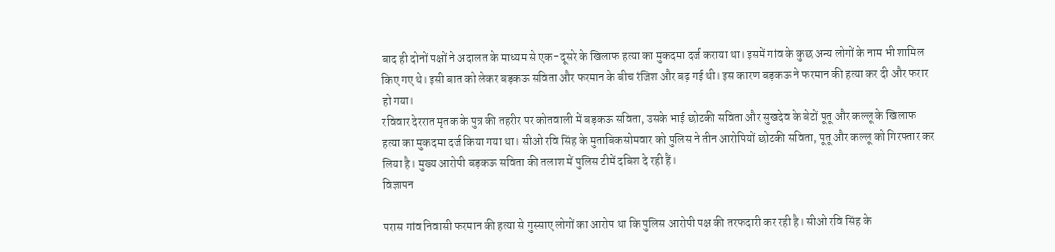बाद ही दोनों पक्षों ने अदालत के माध्यम से एक-दूसरे के खिलाफ हत्या का मुकदमा दर्ज कराया था। इसमें गांव के कुछ अन्य लोगों के नाम भी शामिल किए गए थे। इसी बात को लेकर बड़कऊ सविता और फरमान के बीच रंजिश और बढ़ गई थी। इस कारण बड़कऊ ने फरमान की हत्या कर दी और फरार हो गया।
रविवार देररात मृतक के पुत्र की तहरीर पर कोतवाली में बड़कऊ सविता, उसके भाई छोटकी सविता और सुखदेव के बेटों पूतू और कल्लू के खिलाफ हत्या का मुकदमा दर्ज किया गया था। सीओ रवि सिंह के मुताबिकसोमवार को पुलिस ने तीन आरोपियों छोटकी सविता, पूतू और कल्लू को गिरफ्तार कर लिया है। मुख्य आरोपी बड़कऊ सविता की तलाश में पुलिस टीमें दबिश दे रही हैं।
विज्ञापन

परास गांव निवासी फरमान की हत्या से गुस्साए लोगों का आरोप था कि पुलिस आरोपी पक्ष की तरफदारी कर रही है। सीओ रवि सिंह के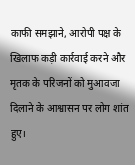काफी समझाने, आरोपी पक्ष के खिलाफ कड़ी कार्रवाई करने और मृतक के परिजनों को मुआवजा दिलाने के आश्वासन पर लोग शांत हुए।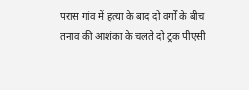परास गांव में हत्या के बाद दो वर्गों के बीच तनाव की आशंका के चलते दो ट्रक पीएसी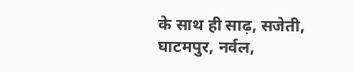के साथ ही साढ़, सजेती, घाटमपुर, नर्वल,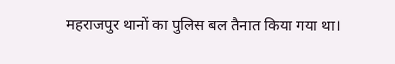महराजपुर थानों का पुलिस बल तैनात किया गया था।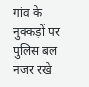गांव के नुक्कड़ों पर पुलिस बल नजर रखे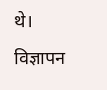थे।
विज्ञापन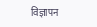विज्ञापन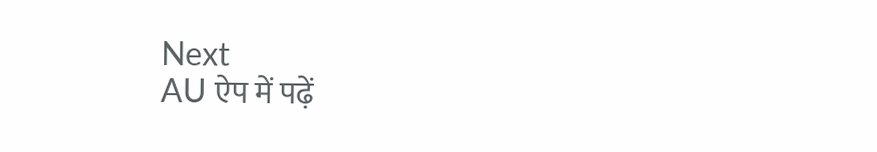Next
AU ऐप में पढ़ें